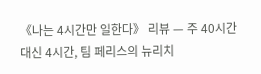《나는 4시간만 일한다》 리뷰 — 주 40시간 대신 4시간, 팀 페리스의 뉴리치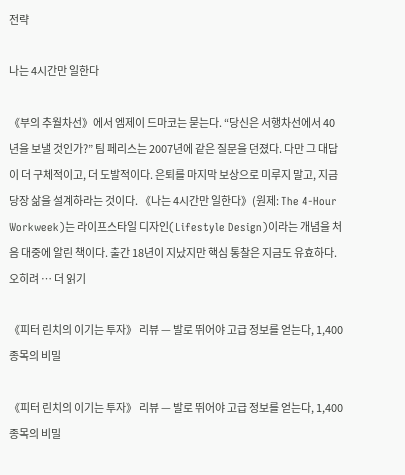전략

나는 4시간만 일한다

《부의 추월차선》에서 엠제이 드마코는 묻는다. “당신은 서행차선에서 40년을 보낼 것인가?” 팀 페리스는 2007년에 같은 질문을 던졌다. 다만 그 대답이 더 구체적이고, 더 도발적이다. 은퇴를 마지막 보상으로 미루지 말고, 지금 당장 삶을 설계하라는 것이다. 《나는 4시간만 일한다》(원제: The 4-Hour Workweek)는 라이프스타일 디자인(Lifestyle Design)이라는 개념을 처음 대중에 알린 책이다. 출간 18년이 지났지만 핵심 통찰은 지금도 유효하다. 오히려 … 더 읽기

《피터 린치의 이기는 투자》 리뷰 — 발로 뛰어야 고급 정보를 얻는다, 1,400종목의 비밀

《피터 린치의 이기는 투자》 리뷰 — 발로 뛰어야 고급 정보를 얻는다, 1,400종목의 비밀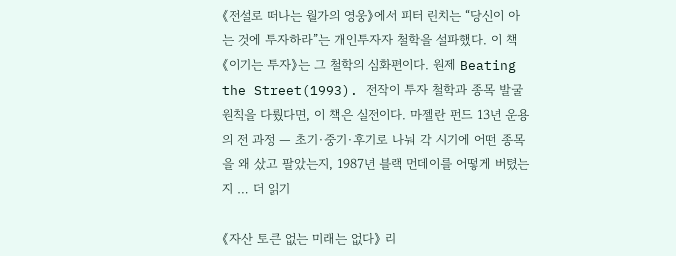《전설로 떠나는 월가의 영웅》에서 피터 린치는 “당신이 아는 것에 투자하라”는 개인투자자 철학을 설파했다. 이 책 《이기는 투자》는 그 철학의 심화편이다. 원제 Beating the Street(1993). 전작이 투자 철학과 종목 발굴 원칙을 다뤘다면, 이 책은 실전이다. 마젤란 펀드 13년 운용의 전 과정 — 초기·중기·후기로 나눠 각 시기에 어떤 종목을 왜 샀고 팔았는지, 1987년 블랙 먼데이를 어떻게 버텼는지 … 더 읽기

《자산 토큰 없는 미래는 없다》 리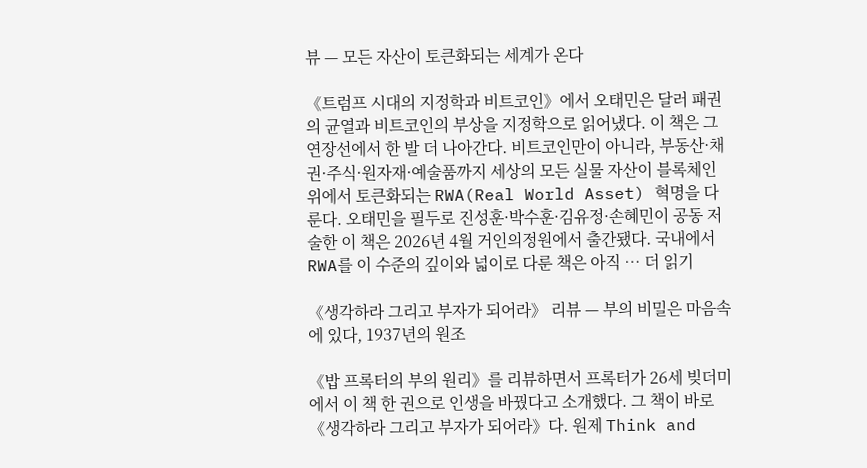뷰 — 모든 자산이 토큰화되는 세계가 온다

《트럼프 시대의 지정학과 비트코인》에서 오태민은 달러 패권의 균열과 비트코인의 부상을 지정학으로 읽어냈다. 이 책은 그 연장선에서 한 발 더 나아간다. 비트코인만이 아니라, 부동산·채권·주식·원자재·예술품까지 세상의 모든 실물 자산이 블록체인 위에서 토큰화되는 RWA(Real World Asset) 혁명을 다룬다. 오태민을 필두로 진성훈·박수훈·김유정·손혜민이 공동 저술한 이 책은 2026년 4월 거인의정원에서 출간됐다. 국내에서 RWA를 이 수준의 깊이와 넓이로 다룬 책은 아직 … 더 읽기

《생각하라 그리고 부자가 되어라》 리뷰 — 부의 비밀은 마음속에 있다, 1937년의 원조

《밥 프록터의 부의 원리》를 리뷰하면서 프록터가 26세 빚더미에서 이 책 한 권으로 인생을 바꿨다고 소개했다. 그 책이 바로 《생각하라 그리고 부자가 되어라》다. 원제 Think and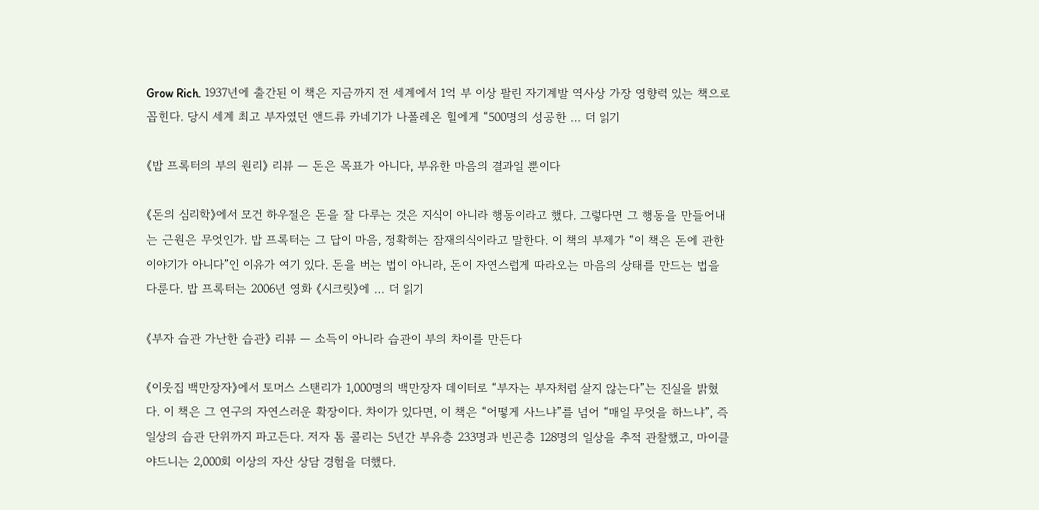Grow Rich. 1937년에 출간된 이 책은 지금까지 전 세계에서 1억 부 이상 팔린 자기계발 역사상 가장 영향력 있는 책으로 꼽힌다. 당시 세계 최고 부자였던 앤드류 카네기가 나폴레온 힐에게 “500명의 성공한 … 더 읽기

《밥 프록터의 부의 원리》 리뷰 — 돈은 목표가 아니다, 부유한 마음의 결과일 뿐이다

《돈의 심리학》에서 모건 하우절은 돈을 잘 다루는 것은 지식이 아니라 행동이라고 했다. 그렇다면 그 행동을 만들어내는 근원은 무엇인가. 밥 프록터는 그 답이 마음, 정확히는 잠재의식이라고 말한다. 이 책의 부제가 “이 책은 돈에 관한 이야기가 아니다”인 이유가 여기 있다. 돈을 버는 법이 아니라, 돈이 자연스럽게 따라오는 마음의 상태를 만드는 법을 다룬다. 밥 프록터는 2006년 영화 《시크릿》에 … 더 읽기

《부자 습관 가난한 습관》 리뷰 — 소득이 아니라 습관이 부의 차이를 만든다

《이웃집 백만장자》에서 토머스 스탠리가 1,000명의 백만장자 데이터로 “부자는 부자처럼 살지 않는다”는 진실을 밝혔다. 이 책은 그 연구의 자연스러운 확장이다. 차이가 있다면, 이 책은 “어떻게 사느냐”를 넘어 “매일 무엇을 하느냐”, 즉 일상의 습관 단위까지 파고든다. 저자 톰 콜리는 5년간 부유층 233명과 빈곤층 128명의 일상을 추적 관찰했고, 마이클 야드니는 2,000회 이상의 자산 상담 경험을 더했다.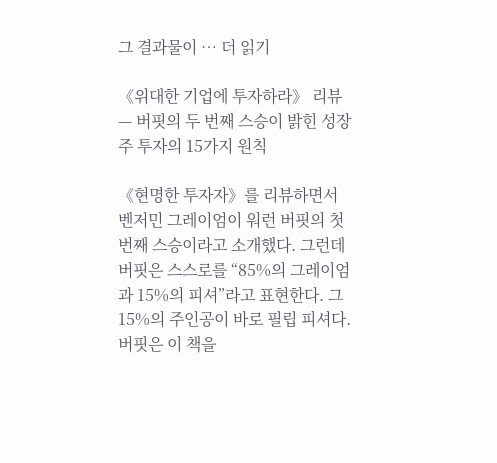그 결과물이 … 더 읽기

《위대한 기업에 투자하라》 리뷰 — 버핏의 두 번째 스승이 밝힌 성장주 투자의 15가지 원칙

《현명한 투자자》를 리뷰하면서 벤저민 그레이엄이 워런 버핏의 첫 번째 스승이라고 소개했다. 그런데 버핏은 스스로를 “85%의 그레이엄과 15%의 피셔”라고 표현한다. 그 15%의 주인공이 바로 필립 피셔다. 버핏은 이 책을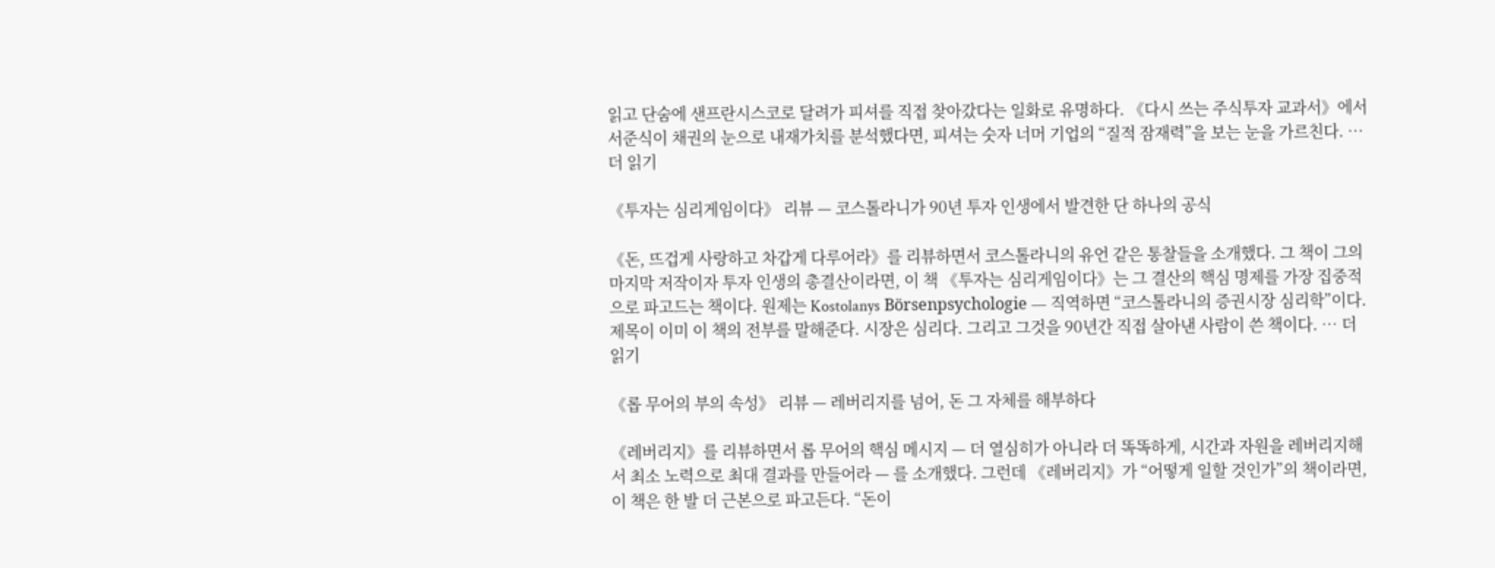읽고 단숨에 샌프란시스코로 달려가 피셔를 직접 찾아갔다는 일화로 유명하다. 《다시 쓰는 주식투자 교과서》에서 서준식이 채권의 눈으로 내재가치를 분석했다면, 피셔는 숫자 너머 기업의 “질적 잠재력”을 보는 눈을 가르친다. … 더 읽기

《투자는 심리게임이다》 리뷰 — 코스톨라니가 90년 투자 인생에서 발견한 단 하나의 공식

《돈, 뜨겁게 사랑하고 차갑게 다루어라》를 리뷰하면서 코스톨라니의 유언 같은 통찰들을 소개했다. 그 책이 그의 마지막 저작이자 투자 인생의 총결산이라면, 이 책 《투자는 심리게임이다》는 그 결산의 핵심 명제를 가장 집중적으로 파고드는 책이다. 원제는 Kostolanys Börsenpsychologie — 직역하면 “코스톨라니의 증권시장 심리학”이다. 제목이 이미 이 책의 전부를 말해준다. 시장은 심리다. 그리고 그것을 90년간 직접 살아낸 사람이 쓴 책이다. … 더 읽기

《롭 무어의 부의 속성》 리뷰 — 레버리지를 넘어, 돈 그 자체를 해부하다

《레버리지》를 리뷰하면서 롭 무어의 핵심 메시지 — 더 열심히가 아니라 더 똑똑하게, 시간과 자원을 레버리지해서 최소 노력으로 최대 결과를 만들어라 — 를 소개했다. 그런데 《레버리지》가 “어떻게 일할 것인가”의 책이라면, 이 책은 한 발 더 근본으로 파고든다. “돈이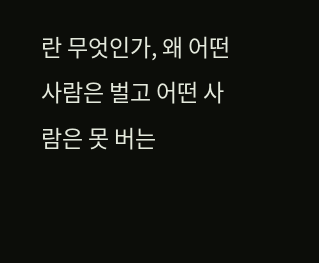란 무엇인가, 왜 어떤 사람은 벌고 어떤 사람은 못 버는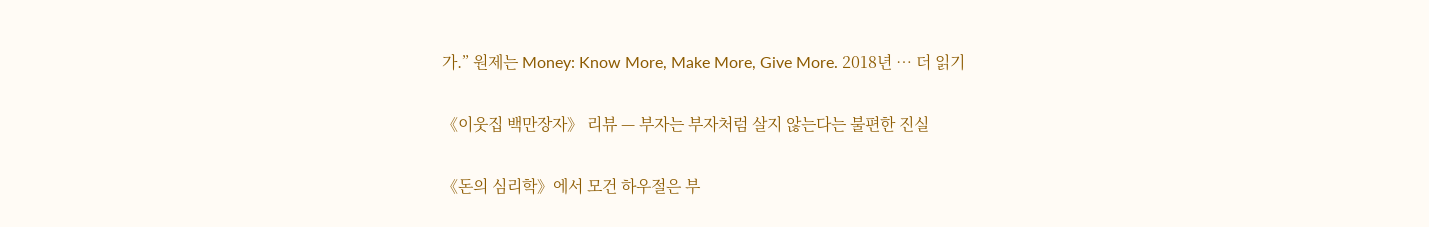가.” 원제는 Money: Know More, Make More, Give More. 2018년 … 더 읽기

《이웃집 백만장자》 리뷰 — 부자는 부자처럼 살지 않는다는 불편한 진실

《돈의 심리학》에서 모건 하우절은 부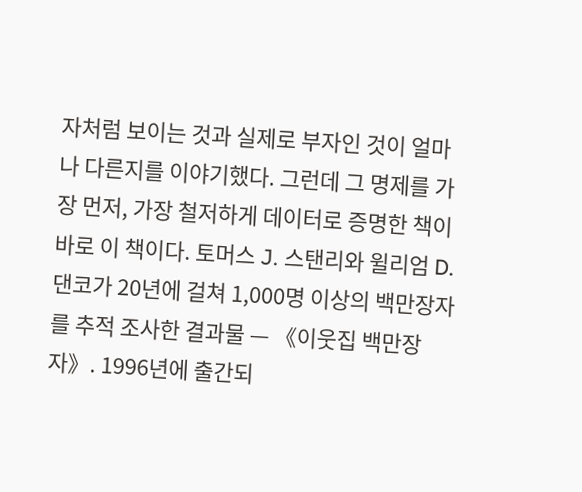자처럼 보이는 것과 실제로 부자인 것이 얼마나 다른지를 이야기했다. 그런데 그 명제를 가장 먼저, 가장 철저하게 데이터로 증명한 책이 바로 이 책이다. 토머스 J. 스탠리와 윌리엄 D. 댄코가 20년에 걸쳐 1,000명 이상의 백만장자를 추적 조사한 결과물 — 《이웃집 백만장자》. 1996년에 출간되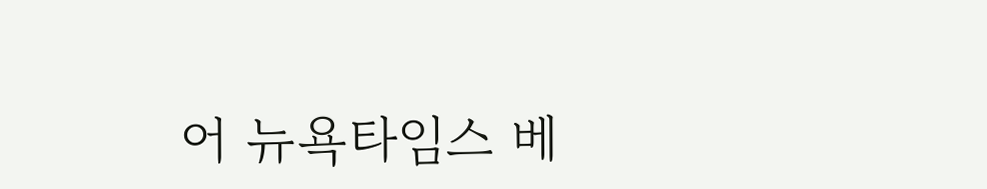어 뉴욕타임스 베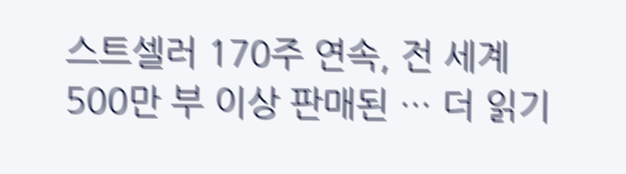스트셀러 170주 연속, 전 세계 500만 부 이상 판매된 … 더 읽기